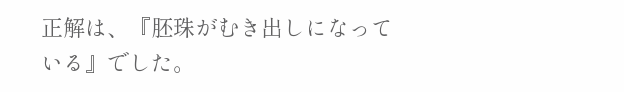正解は、『胚珠がむき出しになっている』でした。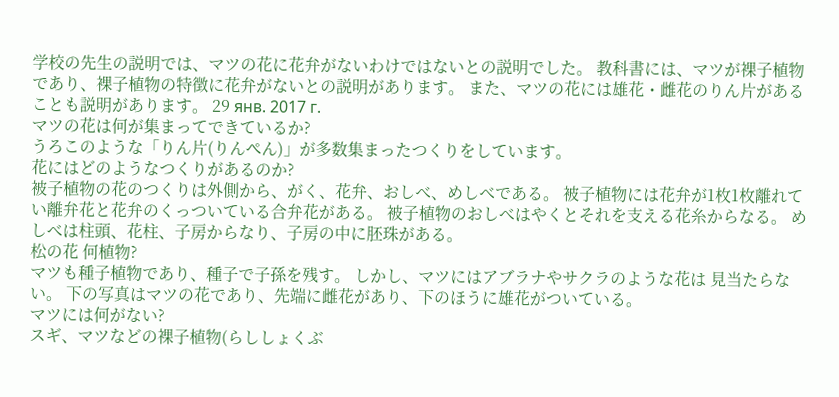学校の先生の説明では、マツの花に花弁がないわけではないとの説明でした。 教科書には、マツが裸子植物であり、裸子植物の特徴に花弁がないとの説明があります。 また、マツの花には雄花・雌花のりん片があることも説明があります。 29 янв. 2017 г.
マツの花は何が集まってできているか?
うろこのような「りん片(りんぺん)」が多数集まったつくりをしています。
花にはどのようなつくりがあるのか?
被子植物の花のつくりは外側から、がく、花弁、おしべ、めしべである。 被子植物には花弁が1枚1枚離れてい離弁花と花弁のくっついている合弁花がある。 被子植物のおしべはやくとそれを支える花糸からなる。 めしべは柱頭、花柱、子房からなり、子房の中に胚珠がある。
松の花 何植物?
マツも種子植物であり、種子で子孫を残す。 しかし、マツにはアブラナやサクラのような花は 見当たらない。 下の写真はマツの花であり、先端に雌花があり、下のほうに雄花がついている。
マツには何がない?
スギ、マツなどの裸子植物(らししょくぶ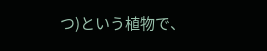つ)という植物で、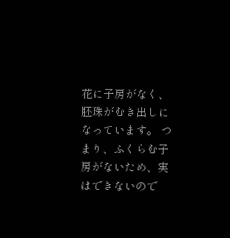花に子房がなく、胚珠がむき出しになっています。 つまり、ふくらむ子房がないため、実はできないので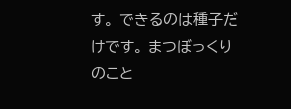す。 できるのは種子だけです。 まつぼっくりのこと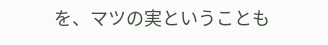を、マツの実ということも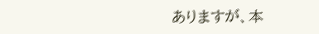ありますが、本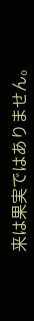来は果実ではありません。